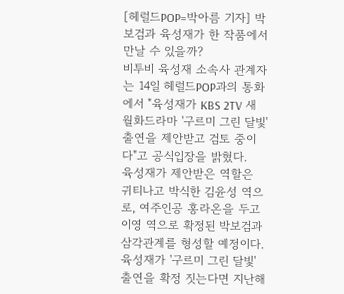[헤럴드POP=박아름 기자] 박보검과 육성재가 한 작품에서 만날 수 있을까?
비투비 육성재 소속사 관계자는 14일 헤럴드POP과의 통화에서 "육성재가 KBS 2TV 새 월화드라마 '구르미 그린 달빛' 출연을 제안받고 검토 중이다"고 공식입장을 밝혔다.
육성재가 제안받은 역할은 귀티나고 박식한 김윤성 역으로, 여주인공 홍라온을 두고 이영 역으로 확정된 박보검과 삼각관계를 형성할 예정이다.
육성재가 '구르미 그린 달빛' 출연을 확정 짓는다면 지난해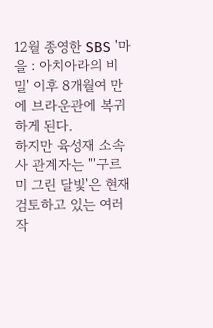12월 종영한 SBS '마을 : 아치아라의 비밀' 이후 8개월여 만에 브라운관에 복귀하게 된다.
하지만 육성재 소속사 관계자는 "'구르미 그린 달빛'은 현재 검토하고 있는 여러 작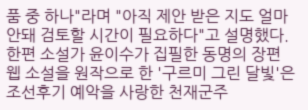품 중 하나"라며 "아직 제안 받은 지도 얼마 안돼 검토할 시간이 필요하다"고 설명했다.
한편 소설가 윤이수가 집필한 동명의 장편 웹 소설을 원작으로 한 '구르미 그린 달빛'은 조선후기 예악을 사랑한 천재군주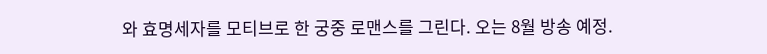와 효명세자를 모티브로 한 궁중 로맨스를 그린다. 오는 8월 방송 예정.